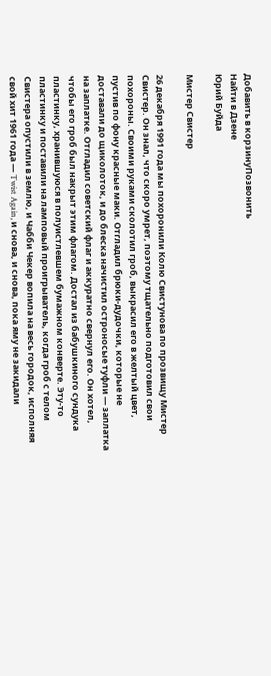Добавить в корзинуПозвонить
Найти в Дзене
Юрий Буйда

Мистер Свистер

26 декабря 1991 года мы похоронили Колю Свистунова по прозвищу Мистер Свистер. Он знал, что скоро умрет, поэтому тщательно подготовил свои похороны. Своими руками сколотил гроб, выкрасил его в желтый цвет, пустив по фону красные маки. Отгладил брюки-дудочки, которые не доставали до щиколоток, и до блеска начистил остроносые туфли — заплатка на заплатке. Отгладил советский флаг и аккуратно свернул его. Он хотел, чтобы его гроб был накрыт этим флагом. Достал из бабушкиного сундука пластинку, хранившуюся в полуистлевшем бумажном конверте. Эту-то пластинку и поставили на ламповый проигрыватель, когда гроб с телом Свистера опустили в землю, и Чабби Чекер вопила на весь городок, исполняя свой хит 1961 года — Twist Again, и снова, и снова, пока яму не закидали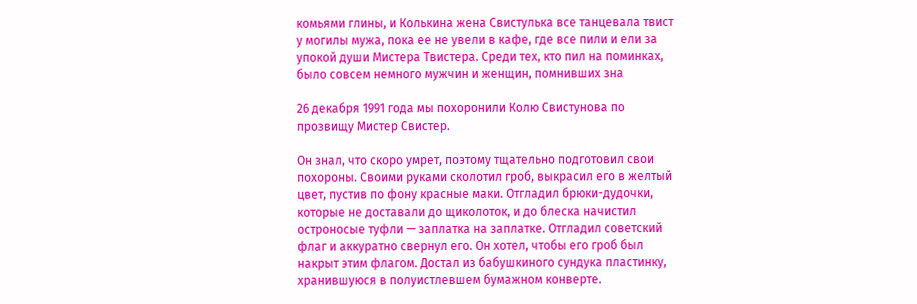комьями глины, и Колькина жена Свистулька все танцевала твист у могилы мужа, пока ее не увели в кафе, где все пили и ели за упокой души Мистера Твистера. Среди тех, кто пил на поминках, было совсем немного мужчин и женщин, помнивших зна

26 декабря 1991 года мы похоронили Колю Свистунова по прозвищу Мистер Свистер.

Он знал, что скоро умрет, поэтому тщательно подготовил свои похороны. Своими руками сколотил гроб, выкрасил его в желтый цвет, пустив по фону красные маки. Отгладил брюки-дудочки, которые не доставали до щиколоток, и до блеска начистил остроносые туфли — заплатка на заплатке. Отгладил советский флаг и аккуратно свернул его. Он хотел, чтобы его гроб был накрыт этим флагом. Достал из бабушкиного сундука пластинку, хранившуюся в полуистлевшем бумажном конверте.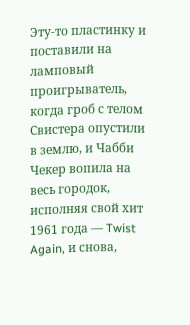Эту-то пластинку и поставили на ламповый проигрыватель, когда гроб с телом Свистера опустили в землю, и Чабби Чекер вопила на весь городок, исполняя свой хит 1961 года — Twist Again, и снова,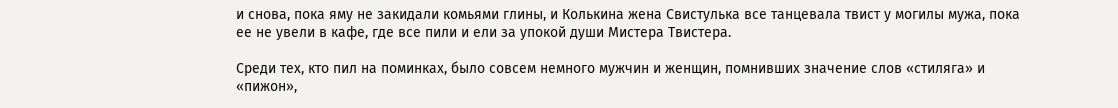и снова, пока яму не закидали комьями глины, и Колькина жена Свистулька все танцевала твист у могилы мужа, пока ее не увели в кафе, где все пили и ели за упокой души Мистера Твистера.

Среди тех, кто пил на поминках, было совсем немного мужчин и женщин, помнивших значение слов «стиляга» и «пижон»,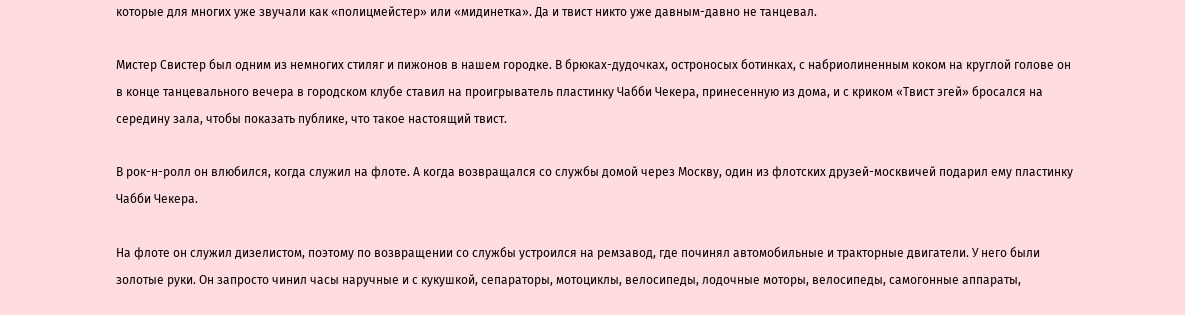которые для многих уже звучали как «полицмейстер» или «мидинетка». Да и твист никто уже давным-давно не танцевал.

Мистер Свистер был одним из немногих стиляг и пижонов в нашем городке. В брюках-дудочках, остроносых ботинках, с набриолиненным коком на круглой голове он в конце танцевального вечера в городском клубе ставил на проигрыватель пластинку Чабби Чекера, принесенную из дома, и с криком «Твист эгей» бросался на середину зала, чтобы показать публике, что такое настоящий твист.

В рок-н-ролл он влюбился, когда служил на флоте. А когда возвращался со службы домой через Москву, один из флотских друзей-москвичей подарил ему пластинку Чабби Чекера.

На флоте он служил дизелистом, поэтому по возвращении со службы устроился на ремзавод, где починял автомобильные и тракторные двигатели. У него были золотые руки. Он запросто чинил часы наручные и с кукушкой, сепараторы, мотоциклы, велосипеды, лодочные моторы, велосипеды, самогонные аппараты,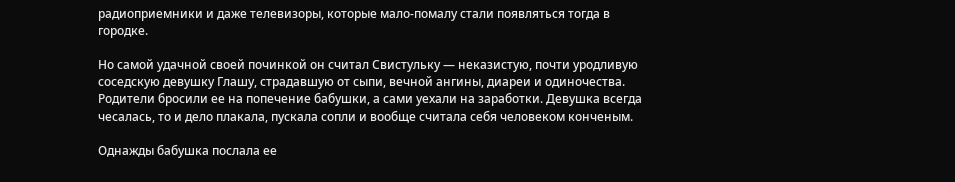радиоприемники и даже телевизоры, которые мало-помалу стали появляться тогда в городке.

Но самой удачной своей починкой он считал Свистульку — неказистую, почти уродливую соседскую девушку Глашу, страдавшую от сыпи, вечной ангины, диареи и одиночества. Родители бросили ее на попечение бабушки, а сами уехали на заработки. Девушка всегда чесалась, то и дело плакала, пускала сопли и вообще считала себя человеком конченым.

Однажды бабушка послала ее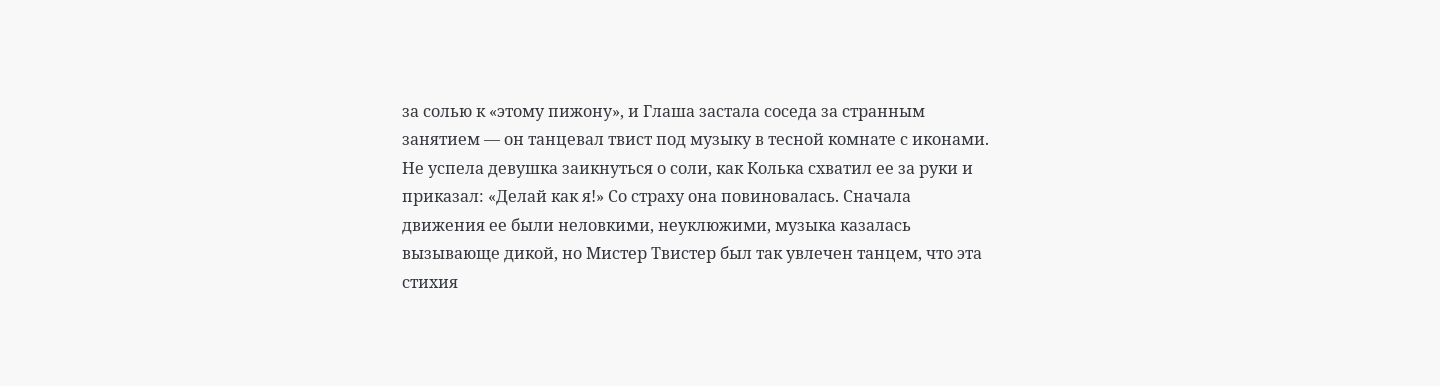за солью к «этому пижону», и Глаша застала соседа за странным занятием — он танцевал твист под музыку в тесной комнате с иконами. Не успела девушка заикнуться о соли, как Колька схватил ее за руки и приказал: «Делай как я!» Со страху она повиновалась. Сначала движения ее были неловкими, неуклюжими, музыка казалась вызывающе дикой, но Мистер Твистер был так увлечен танцем, что эта стихия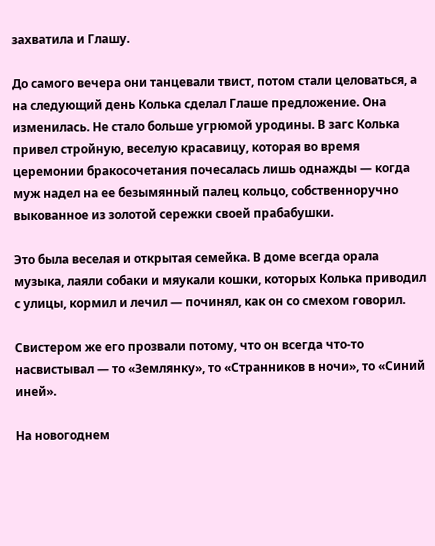захватила и Глашу.

До самого вечера они танцевали твист, потом стали целоваться, а на следующий день Колька сделал Глаше предложение. Она изменилась. Не стало больше угрюмой уродины. В загс Колька привел стройную, веселую красавицу, которая во время церемонии бракосочетания почесалась лишь однажды — когда муж надел на ее безымянный палец кольцо, собственноручно выкованное из золотой сережки своей прабабушки.

Это была веселая и открытая семейка. В доме всегда орала музыка, лаяли собаки и мяукали кошки, которых Колька приводил с улицы, кормил и лечил — починял, как он со смехом говорил.

Свистером же его прозвали потому, что он всегда что-то насвистывал — то «Землянку», то «Странников в ночи», то «Синий иней».

На новогоднем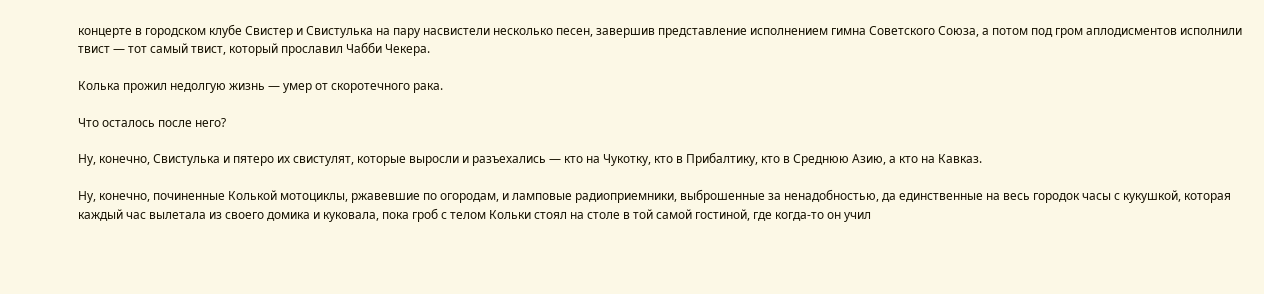концерте в городском клубе Свистер и Свистулька на пару насвистели несколько песен, завершив представление исполнением гимна Советского Союза, а потом под гром аплодисментов исполнили твист — тот самый твист, который прославил Чабби Чекера.

Колька прожил недолгую жизнь — умер от скоротечного рака.

Что осталось после него?

Ну, конечно, Свистулька и пятеро их свистулят, которые выросли и разъехались — кто на Чукотку, кто в Прибалтику, кто в Среднюю Азию, а кто на Кавказ.

Ну, конечно, починенные Колькой мотоциклы, ржавевшие по огородам, и ламповые радиоприемники, выброшенные за ненадобностью, да единственные на весь городок часы с кукушкой, которая каждый час вылетала из своего домика и куковала, пока гроб с телом Кольки стоял на столе в той самой гостиной, где когда-то он учил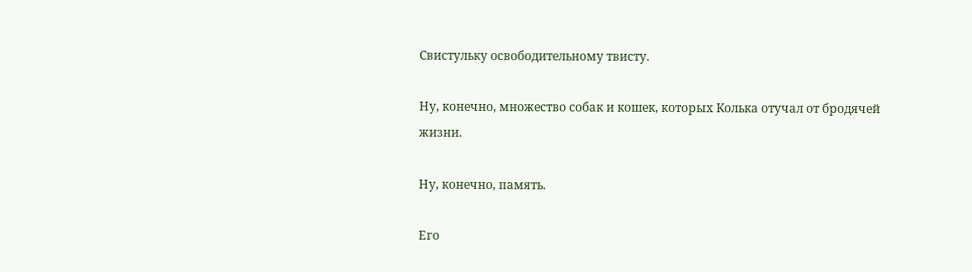Свистульку освободительному твисту.

Ну, конечно, множество собак и кошек, которых Колька отучал от бродячей жизни.

Ну, конечно, память.

Его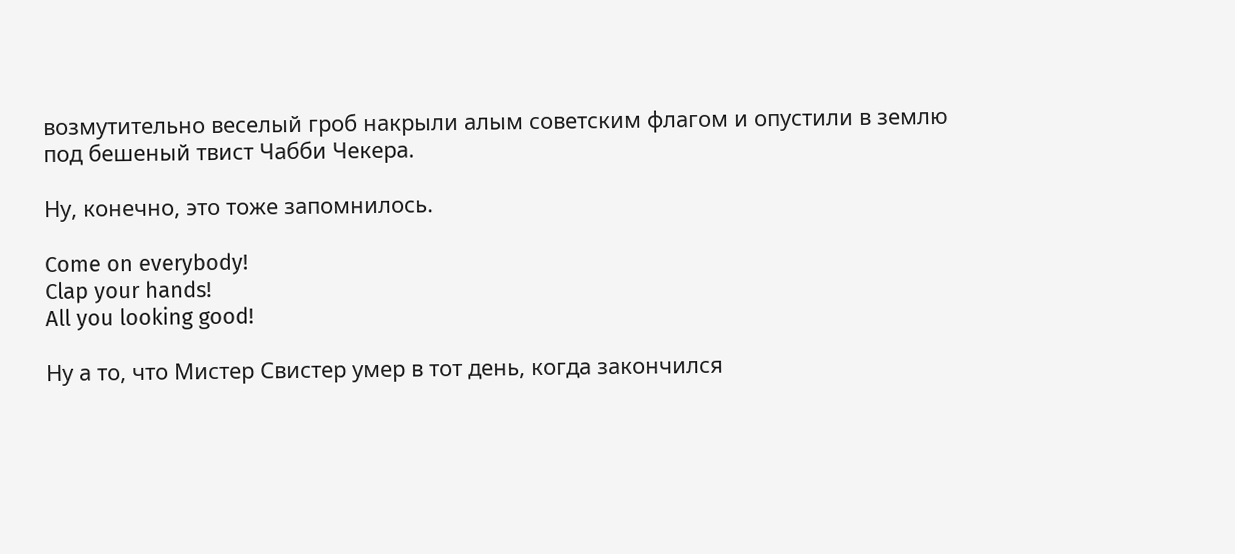возмутительно веселый гроб накрыли алым советским флагом и опустили в землю под бешеный твист Чабби Чекера.

Ну, конечно, это тоже запомнилось.

Come on everybody!
Clap your hands!
All you looking good!

Ну а то, что Мистер Свистер умер в тот день, когда закончился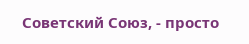Советский Союз, - просто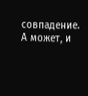совпадение. А может, и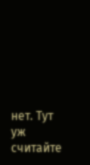нет. Тут уж считайте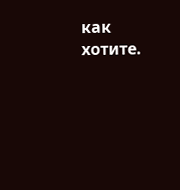как хотите.